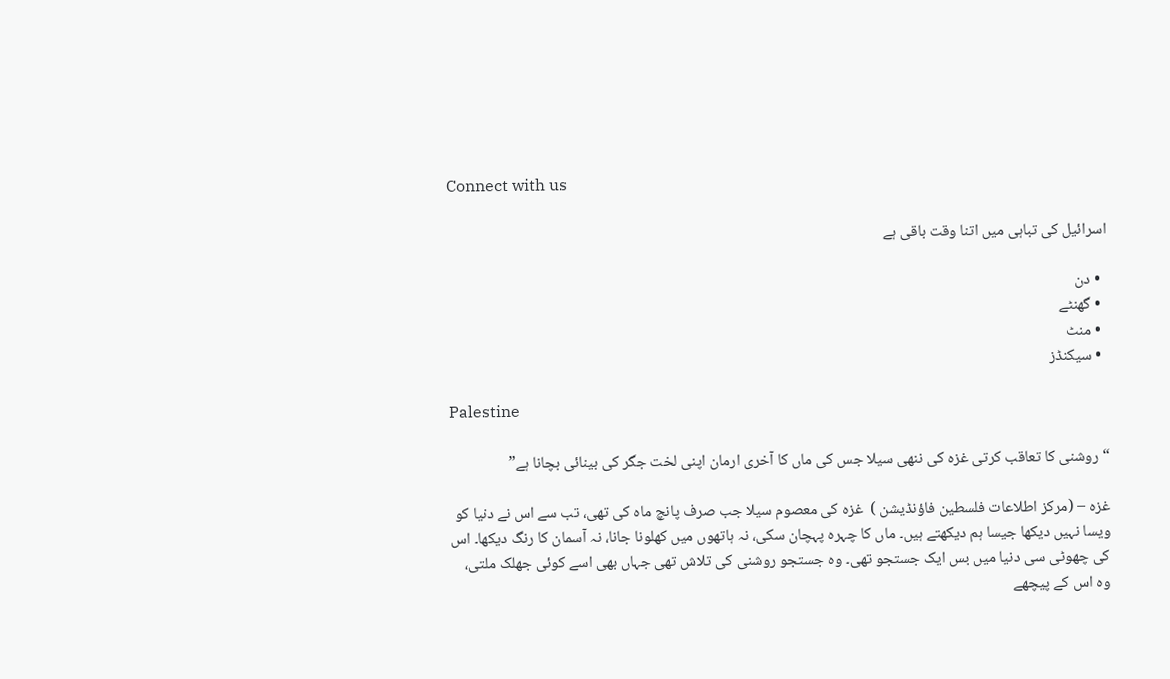Connect with us

اسرائیل کی تباہی میں اتنا وقت باقی ہے

  • دن
  • گھنٹے
  • منٹ
  • سیکنڈز

Palestine

“روشنی کا تعاقب کرتی غزہ کی ننھی سیلا جس کی ماں کا آخری ارمان اپنی لخت جگر کی بینائی بچانا ہے”

غزہ – (مرکز اطلاعات فلسطین فاؤنڈیشن )  غزہ کی معصوم سیلا جب صرف پانچ ماہ کی تھی، تب سے اس نے دنیا کو ویسا نہیں دیکھا جیسا ہم دیکھتے ہیں۔ ماں کا چہرہ پہچان سکی، نہ ہاتھوں میں کھلونا جانا، نہ آسمان کا رنگ دیکھا۔ اس کی چھوٹی سی دنیا میں بس ایک جستجو تھی۔ وہ جستجو روشنی کی تلاش تھی جہاں بھی اسے کوئی جھلک ملتی، وہ اس کے پیچھے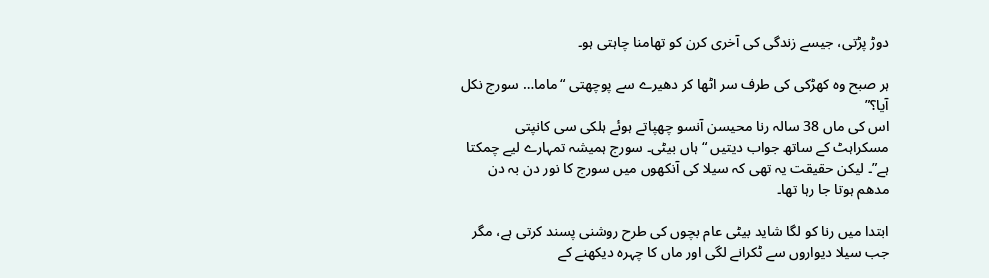دوڑ پڑتی، جیسے زندگی کی آخری کرن کو تھامنا چاہتی ہو۔

ہر صبح وہ کھڑکی کی طرف سر اٹھا کر دھیرے سے پوچھتی “ماما… سورج نکل آیا؟”
اس کی ماں 38 سالہ رنا محیسن آنسو چھپاتے ہوئے ہلکی سی کانپتی مسکراہٹ کے ساتھ جواب دیتیں “ہاں بیٹی۔ سورج ہمیشہ تمہارے لیے چمکتا ہے”۔ لیکن حقیقت یہ تھی کہ سیلا کی آنکھوں میں سورج کا نور دن بہ دن مدھم ہوتا جا رہا تھا۔

ابتدا میں رنا کو لگا شاید بیٹی عام بچوں کی طرح روشنی پسند کرتی ہے، مگر جب سیلا دیواروں سے ٹکرانے لگی اور ماں کا چہرہ دیکھنے کے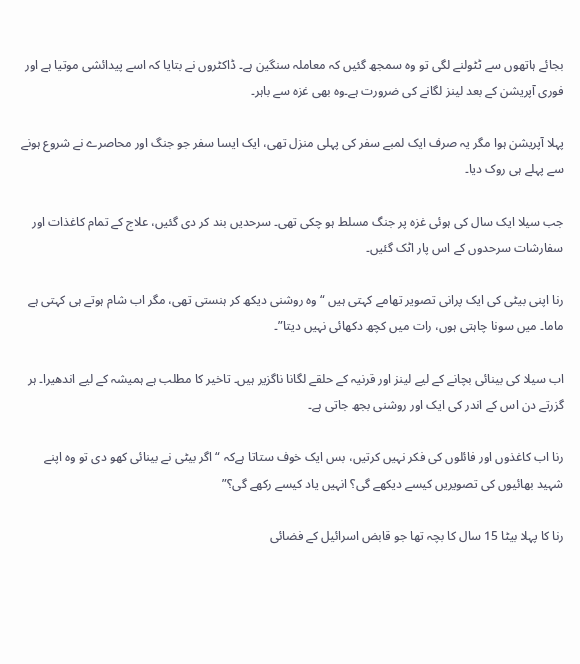بجائے ہاتھوں سے ٹٹولنے لگی تو وہ سمجھ گئیں کہ معاملہ سنگین ہے۔ ڈاکٹروں نے بتایا کہ اسے پیدائشی موتیا ہے اور فوری آپریشن کے بعد لینز لگانے کی ضرورت ہے۔وہ بھی غزہ سے باہر۔

پہلا آپریشن ہوا مگر یہ صرف ایک لمبے سفر کی پہلی منزل تھی، ایک ایسا سفر جو جنگ اور محاصرے نے شروع ہونے سے پہلے ہی روک دیا۔

جب سیلا ایک سال کی ہوئی غزہ پر جنگ مسلط ہو چکی تھی۔ سرحدیں بند کر دی گئیں، علاج کے تمام کاغذات اور سفارشات سرحدوں کے اس پار اٹک گئیں۔

رنا اپنی بیٹی کی ایک پرانی تصویر تھامے کہتی ہیں “وہ روشنی دیکھ کر ہنستی تھی، مگر اب شام ہوتے ہی کہتی ہے ماما۔ میں سونا چاہتی ہوں، رات میں کچھ دکھائی نہیں دیتا”۔

اب سیلا کی بینائی بچانے کے لیے لینز اور قرنیہ کے حلقے لگانا ناگزیر ہیں۔ تاخیر کا مطلب ہے ہمیشہ کے لیے اندھیرا۔ ہر گزرتے دن اس کے اندر کی ایک اور روشنی بجھ جاتی ہے۔

رنا اب کاغذوں اور فائلوں کی فکر نہیں کرتیں، بس ایک خوف ستاتا ہےکہ “اگر بیٹی نے بینائی کھو دی تو وہ اپنے شہید بھائیوں کی تصویریں کیسے دیکھے گی؟ انہیں یاد کیسے رکھے گی؟”

رنا کا پہلا بیٹا 15 سال کا بچہ تھا جو قابض اسرائیل کے فضائی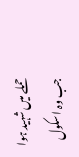حملے میں شہید ہوا جب وہ اسکول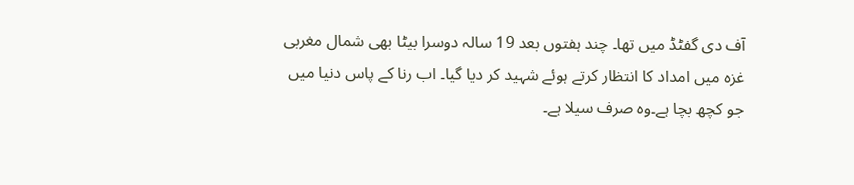آف دی گفٹڈ میں تھا۔ چند ہفتوں بعد 19 سالہ دوسرا بیٹا بھی شمال مغربی غزہ میں امداد کا انتظار کرتے ہوئے شہید کر دیا گیا۔ اب رنا کے پاس دنیا میں جو کچھ بچا ہے۔وہ صرف سیلا ہے۔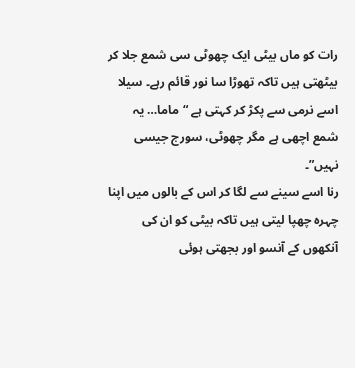رات کو ماں بیٹی ایک چھوٹی سی شمع جلا کر بیٹھتی ہیں تاکہ تھوڑا سا نور قائم رہے۔ سیلا اسے نرمی سے پکڑ کر کہتی ہے “ماما… یہ شمع اچھی ہے مگر چھوٹی، سورج جیسی نہیں”۔
رنا اسے سینے سے لگا کر اس کے بالوں میں اپنا چہرہ چھپا لیتی ہیں تاکہ بیٹی کو ان کی آنکھوں کے آنسو اور بجھتی ہوئی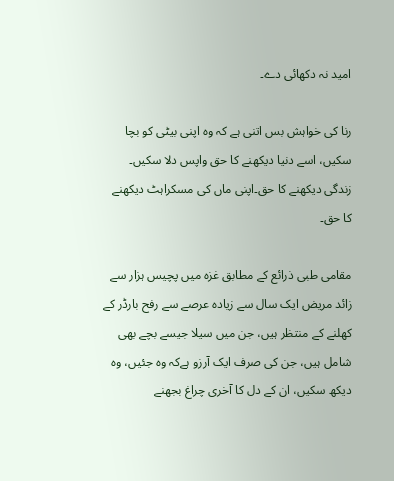امید نہ دکھائی دے۔

رنا کی خواہش بس اتنی ہے کہ وہ اپنی بیٹی کو بچا سکیں، اسے دنیا دیکھنے کا حق واپس دلا سکیں۔ زندگی دیکھنے کا حق۔اپنی ماں کی مسکراہٹ دیکھنے کا حق۔

مقامی طبی ذرائع کے مطابق غزہ میں پچیس ہزار سے زائد مریض ایک سال سے زیادہ عرصے سے رفح بارڈر کے کھلنے کے منتظر ہیں، جن میں سیلا جیسے بچے بھی شامل ہیں، جن کی صرف ایک آرزو ہےکہ وہ جئیں، وہ دیکھ سکیں، ان کے دل کا آخری چراغ بجھنے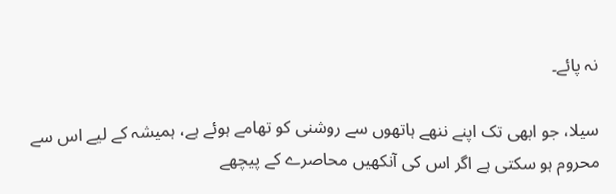نہ پائے۔

سیلا، جو ابھی تک اپنے ننھے ہاتھوں سے روشنی کو تھامے ہوئے ہے، ہمیشہ کے لیے اس سے محروم ہو سکتی ہے اگر اس کی آنکھیں محاصرے کے پیچھے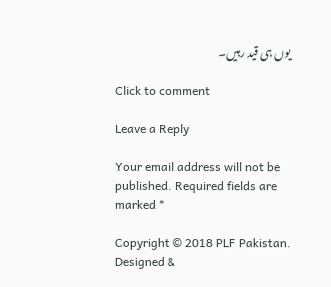یوں ہی قید رہیں۔

Click to comment

Leave a Reply

Your email address will not be published. Required fields are marked *

Copyright © 2018 PLF Pakistan. Designed &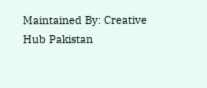Maintained By: Creative Hub Pakistan